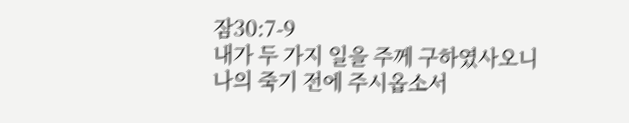잠30:7-9
내가 두 가지 일을 주께 구하였사오니
나의 죽기 전에 주시옵소서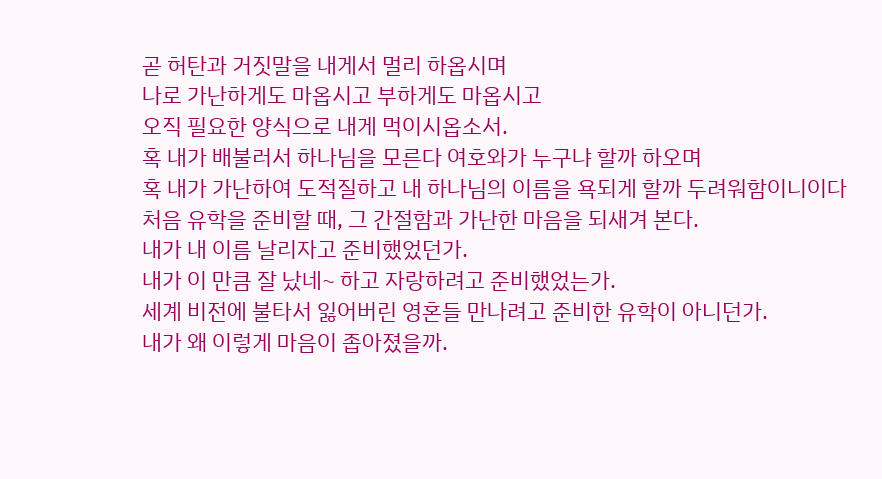곧 허탄과 거짓말을 내게서 멀리 하옵시며
나로 가난하게도 마옵시고 부하게도 마옵시고
오직 필요한 양식으로 내게 먹이시옵소서.
혹 내가 배불러서 하나님을 모른다 여호와가 누구냐 할까 하오며
혹 내가 가난하여 도적질하고 내 하나님의 이름을 욕되게 할까 두려워함이니이다
처음 유학을 준비할 때, 그 간절함과 가난한 마음을 되새겨 본다.
내가 내 이름 날리자고 준비했었던가.
내가 이 만큼 잘 났네~ 하고 자랑하려고 준비했었는가.
세계 비전에 불타서 잃어버린 영혼들 만나려고 준비한 유학이 아니던가.
내가 왜 이렇게 마음이 좁아졌을까.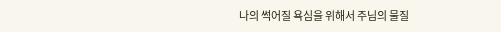나의 썩어질 욕심을 위해서 주님의 물질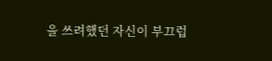을 쓰려했던 자신이 부끄럽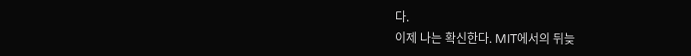다.
이제 나는 확신한다. MIT에서의 뒤늦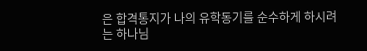은 합격통지가 나의 유학동기를 순수하게 하시려는 하나님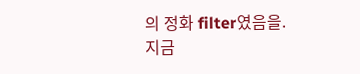의 정화 filter였음을.
지금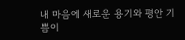내 마음에 새로운 용기와 평안 기쁨이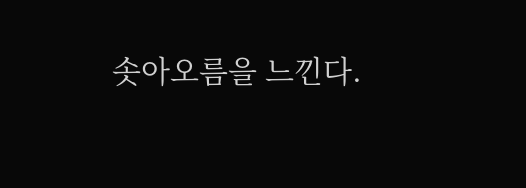솟아오름을 느낀다.